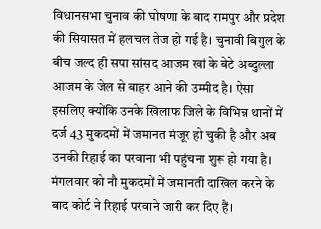विधानसभा चुनाव की घोषणा के बाद रामपुर और प्रदेश की सियासत में हलचल तेज हो गई है। चुनावी बिगुल के बीच जल्द ही सपा सांसद आजम खां के बेटे अब्दुल्ला आजम के जेल से बाहर आने की उम्मीद है। ऐसा इसलिए क्योंकि उनके खिलाफ जिले के विभिन्न थानों में दर्ज 43 मुकदमों में जमानत मंजूर हो चुकी है और अब उनकी रिहाई का परवाना भी पहुंचना शुरू हो गया है। मंगलवार को नौ मुकदमों में जमानती दाखिल करने के बाद कोर्ट ने रिहाई परवाने जारी कर दिए हैं।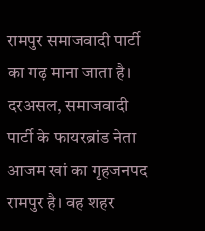रामपुर समाजवादी पार्टी का गढ़ माना जाता है। दरअसल, समाजवादी पार्टी के फायरब्रांड नेता आजम खां का गृहजनपद रामपुर है। वह शहर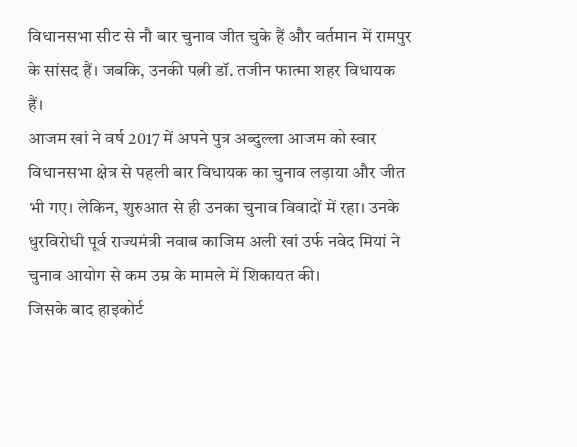विधानसभा सीट से नौ बार चुनाव जीत चुके हैं और वर्तमान में रामपुर के सांसद हैं। जबकि, उनकी पत्नी डॉ. तजीन फात्मा शहर विधायक हैं।
आजम खां ने वर्ष 2017 में अपने पुत्र अब्दुल्ला आजम को स्वार विधानसभा क्षेत्र से पहली बार विधायक का चुनाव लड़ाया और जीत भी गए। लेकिन, शुरुआत से ही उनका चुनाव विवादों में रहा। उनके धुरविरोधी पूर्व राज्यमंत्री नवाब काजिम अली खां उर्फ नवेद मियां ने चुनाव आयोग से कम उम्र के मामले में शिकायत की।
जिसके बाद हाइकोर्ट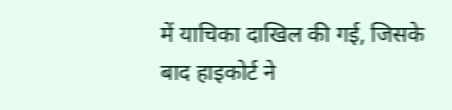में याचिका दाखिल की गई, जिसके बाद हाइकोर्ट ने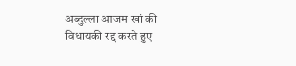अब्दुल्ला आजम खां की विधायकी रद्द करते हुए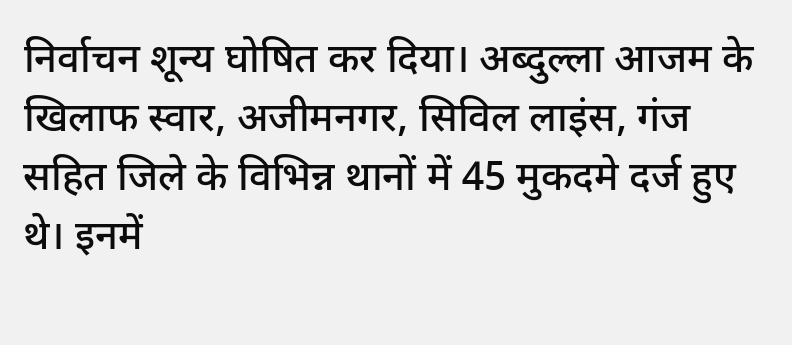निर्वाचन शून्य घोषित कर दिया। अब्दुल्ला आजम के खिलाफ स्वार, अजीमनगर, सिविल लाइंस, गंज सहित जिले के विभिन्न थानों में 45 मुकदमे दर्ज हुए थे। इनमें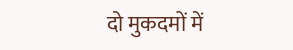दो मुकदमों में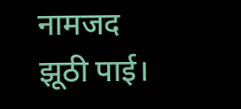नामजद झूठी पाई।